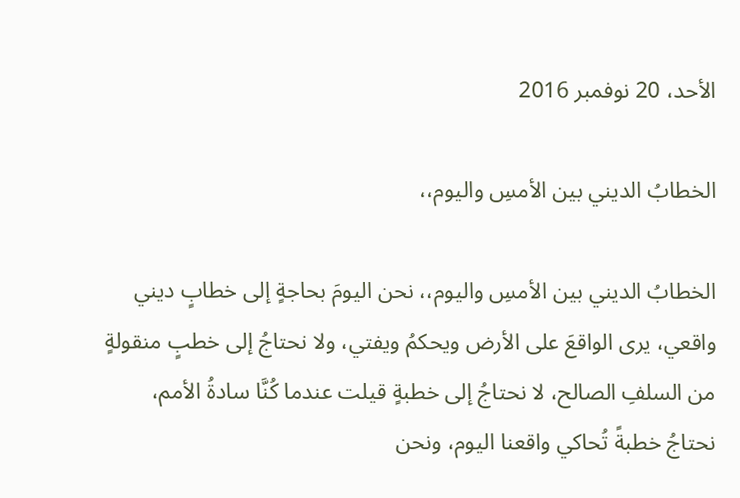الأحد، 20 نوفمبر 2016

الخطابُ الديني بين الأمسِ واليوم،،

الخطابُ الديني بين الأمسِ واليوم،، نحن اليومَ بحاجةٍ إلى خطابٍ ديني واقعي، يرى الواقعَ على الأرض ويحكمُ ويفتي، ولا نحتاجُ إلى خطبٍ منقولةٍ من السلفِ الصالح، لا نحتاجُ إلى خطبةٍ قيلت عندما كُنَّا سادةُ الأمم، نحتاجُ خطبةً تُحاكي واقعنا اليوم، ونحن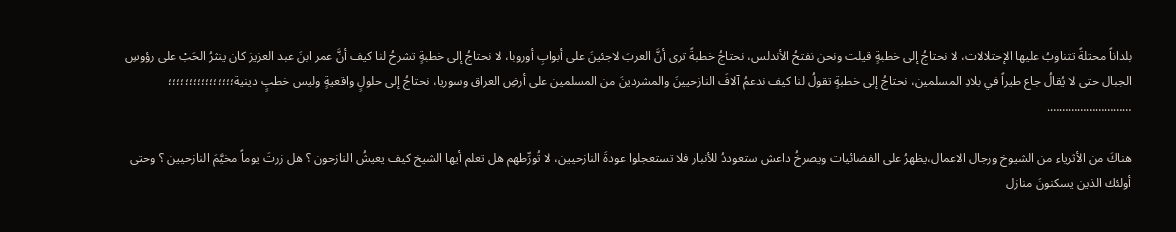بلداناً محتلةً تتناوبُ عليها الإحتلالات، لا نحتاجُ إلى خطبةٍ قيلت ونحن نفتحُ الأندلس، نحتاجُ خطبةً ترى أنَّ العربَ لاجئينَ على أبوابِ أوروبا، لا نحتاجُ إلى خطبةٍ تشرحُ لنا كيف أنَّ عمر ابنَ عبد العزيز كان ينثرُ الحَبْ على رؤوسِ الجبال حتى لا يُقالُ جاع طيراً في بلادِ المسلمين، نحتاجُ إلى خطبةٍ تقولُ لنا كيف ندعمُ آلافَ النازحيينَ والمشردينَ من المسلمين على أرضِ العراق وسوريا، نحتاجُ إلى حلولٍ واقعيةٍ وليس خطبٍ دينية؛؛؛؛؛؛؛؛؛؛؛؛؛؛؛؛
……………………….

هناكَ من الأثرياء من الشيوخ ورجال الاعمال،يظهرُ على الفضائيات ويصرخُ داعش ستعوددُ للأنبار فلا تستعجلوا عودةَ النازحيين، لا تُورِّطهم هل تعلم أيها الشيخ كيف يعيشُ النازحون ؟ هل زرتَ يوماً مخيَّمَ النازحيين ؟ وحتى أولئك الذين يسكنونَ منازل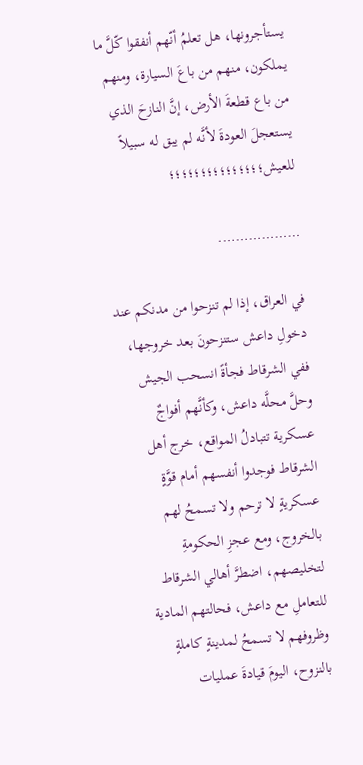يستأجرونها، هل تعلمُ أنّهم أنفقوا كّلَّ ما يملكون، منهم من باعَ السيارة، ومنهم من باع قطعةَ الأرض، إنَّ النازحَ الذي يستعجلَ العودةَ لأنَّه لم يبق له سبيلاً للعيش؛؛؛؛؛؛؛؛؛؛؛؛؛؛؛

……………….

في العراق، إذا لم تنزحوا من مدنكم عند دخولِ داعش ستنزحونَ بعد خروجها، ففي الشرقاط فجأةً انسحب الجيش وحلَّ محلَّه داعش، وكأنَّهم أفواجٌ عسكرية تتبادلُ المواقع، خرج أهل الشرقاط فوجدوا أنفسهم أمام قوَّةٍ عسكريةٍ لا ترحم ولا تسمحُ لهم بالخروج، ومع عجزِ الحكومةِ لتخليصهم، اضطرَّ أهالي الشرقاط للتعاملِ مع داعش، فحالتهم المادية وظروفهم لا تسمحُ لمدينةٍ كاملةٍ بالنزوح، اليومَ قيادةَ عمليات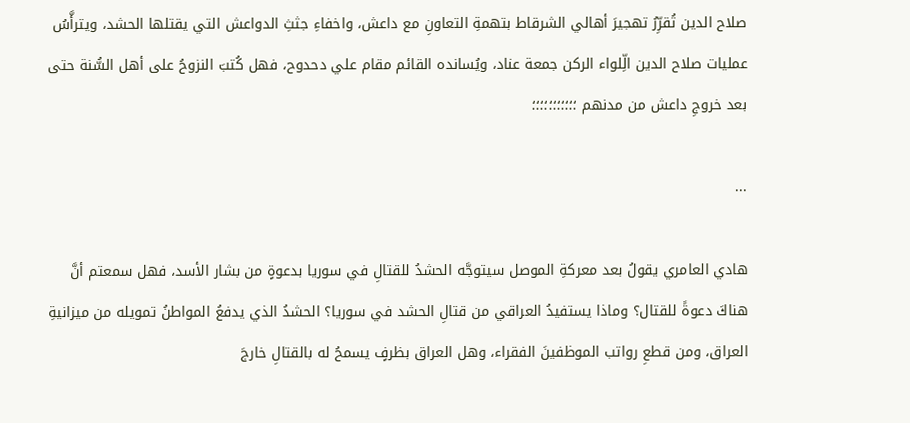صلاح الدين تُقرِّرُ تهجيرَ أهالي الشرقاط بتهمةِ التعاونِ مع داعش، واخفاءِ جثثِ الدواعش التي يقتلها الحشد، ويترأَّسُ عمليات صلاح الدين الِّلواء الركن جمعة عناد، ويُسانده القائم مقام علي دحدوح، فهل كُتبَ النزوحُ على أهل السُّنة حتى بعد خروجِ داعش من مدنهم ؛؛؛؛؛؛؛؛؛؛؛

...

هادي العامري يقولُ بعد معركةِ الموصل سيتوجَّه الحشدُ للقتالِ في سوريا بدعوةٍ من بشار الأسد، فهل سمعتم أنَّ هناكَ دعوةً للقتال؟ وماذا يستفيدُ العراقي من قتالِ الحشد في سوريا؟ الحشدُ الذي يدفعُ المواطنُ تمويله من ميزانيةِ العراق، ومن قطعِ رواتب الموظفينَ الفقراء، وهل العراق بظرفٍ يسمحُ له بالقتالِ خارجَ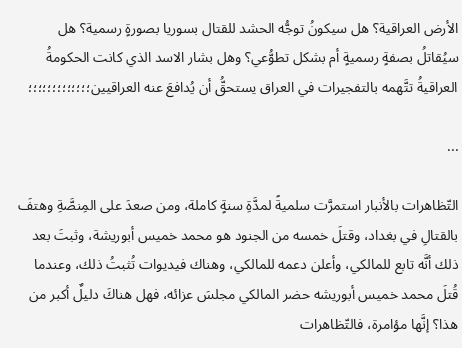الأرض العراقية؟ هل سيكونُ توجُّه الحشد للقتال بسوريا بصورةٍ رسمية؟ هل سيُقاتلُ بصفةٍ رسميةٍ أم بشكل تطوُّعي؟ وهل بشار الاسد الذي كانت الحكومةُ العراقيةُ تتَّهمه بالتفجيرات في العراق يستحقُّ أن يُدافعَ عنه العراقيين؛؛؛؛؛؛؛؛؛؛؛؛؛

...

التّظاهرات بالأنبار استمرَّت سلميةً لمدَّةِ سنةٍ كاملة، ومن صعدَ على المِنصَّةِ وهتفَ بالقتالِ في بغداد، وقتلَ خمسه من الجنود هو محمد خميس أبوريشة، وثبتَ بعد ذلك أنَّه تابع للمالكي، وأعلن دعمه للمالكي، وهناك فيديوات تُثبتُ ذلك، وعندما قُتلَ محمد خميس أبوريشه حضر المالكي مجلسَ عزائه، فهل هناكَ دليلٌ أكبر من هذا؟ إنَّها مؤامرة، فالتّظاهرات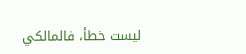ليست خطأ، فالمالكي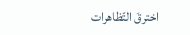اخترقَ التّظاهرات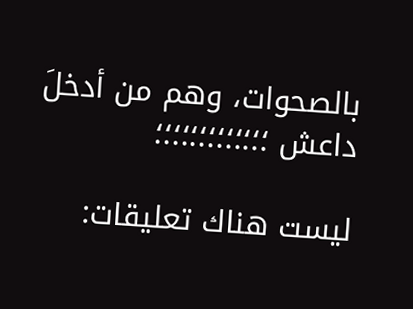بالصحوات، وهم من أدخلَ داعش ؛؛؛؛؛؛؛؛؛؛؛؛؛

ليست هناك تعليقات: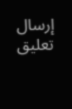إرسال تعليق